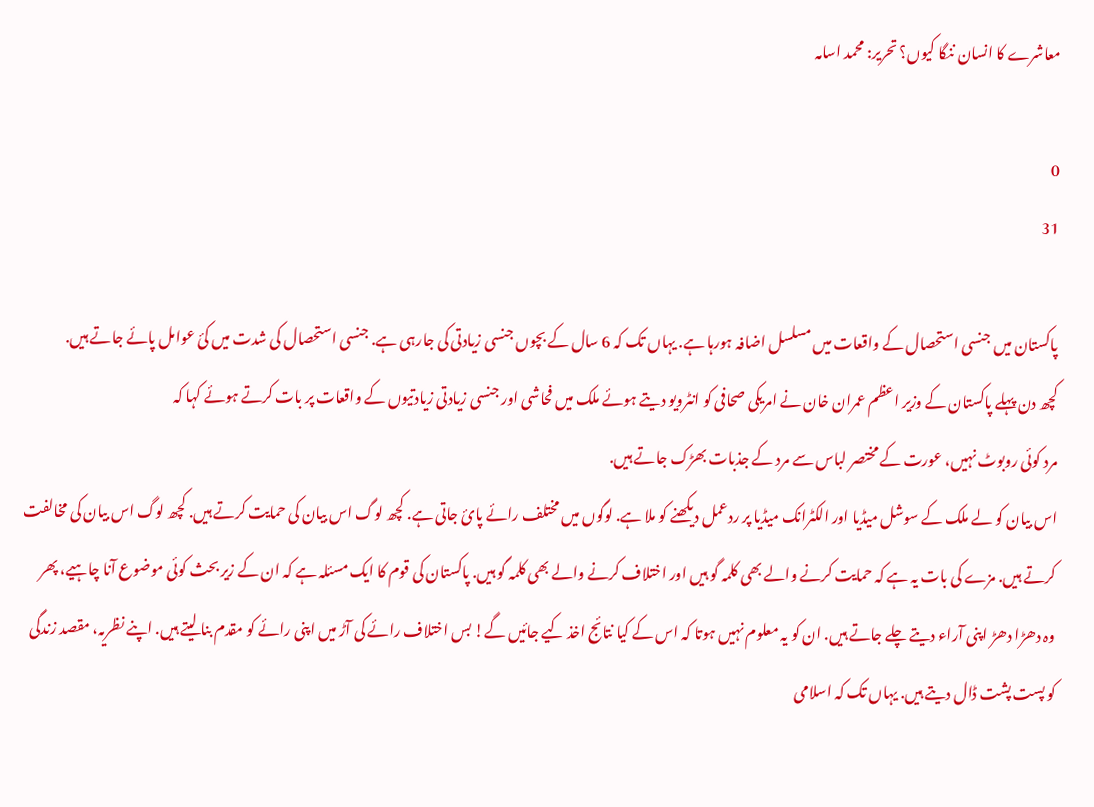معاشرے کا انسان ننگا کیوں؟ تحریر: محمد اسامہ

0
31

پاکستان میں جنسی استحصال کے واقعات میں مسلسل اضافہ ہورہا ہے. یہاں تک کہ 6 سال کے بچوں جنسی زیادتی کی جارہی ہے. جنسی استحصال کی شدت میں کئ عوامل پائے جاتے ہیں.
کچھ دن پہلے پاکستان کے وزیر اعظم عمران خان نے امریکی صحافی کو انٹرویو دیتے ہوئے ملک میں فحاشی اور جنسی زیادتی زیادتیوں کے واقعات پر بات کرتے ہوئے کہا کہ
مرد کوئی روبوٹ نہیں، عورت کے مختصر لباس سے مرد کے جذبات بھڑک جاتے ہیں.
اس بیان کو لے ملک کے سوشل میڈیا اور الکٹرانک میڈیا پر ردعمل دیکھنے کو ملا ہے. لوگوں میں مختلف رائے پائ جاتی ہے. کچھ لوگ اس بیان کی حمایت کرتے ہیں. کچھ لوگ اس بیان کی مخالفت کرتے ہیں. مزے کی بات یہ ہے کہ حمایت کرنے والے بھی کلمہ گو ہیں اور اختلاف کرنے والے بھی کلمہ گو ہیں. پاکستان کی قوم کا ایک مسئلہ ہے کہ ان کے زیر بحث کوئی موضوع آنا چاہیے، پھر وہ دھڑا دھڑ اپنی آراء دیتے چلے جاتے ہیں. ان کو یہ معلوم نہیں ہوتا کہ اس کے کیا نتائج اخذ کیے جائیں گے! بس اختلاف رائے کی آڑ میں اپنی رائے کو مقدم بنا لیتے ہیں. اپنے نظریہ، مقصد زندگی کو پست پشت ڈال دیتے ہیں. یہاں تک کہ اسلامی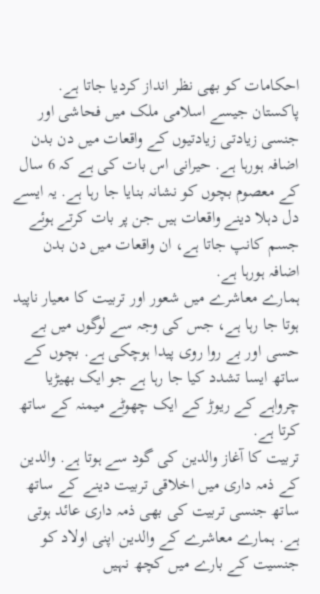احکامات کو بھی نظر انداز کردیا جاتا ہے.
پاکستان جیسے اسلامی ملک میں فحاشی اور جنسی زیادتی زیادتیوں کے واقعات میں دن بدن اضافہ ہورہا ہے. حیرانی اس بات کی ہے کہ 6 سال کے معصوم بچوں کو نشانہ بنایا جا رہا ہے. یہ ایسے دل دہلا دینے واقعات ہیں جن پر بات کرتے ہوئے جسم کانپ جاتا ہے، ان واقعات میں دن بدن اضافہ ہورہا ہے.
ہمارے معاشرے میں شعور اور تربیت کا معیار ناپید ہوتا جا رہا ہے، جس کی وجہ سے لوگوں میں بے حسی اور بے روا روی پیدا ہوچکی ہے. بچوں کے ساتھ ایسا تشدد کیا جا رہا ہے جو ایک بھیڑیا چرواہے کے ریوڑ کے ایک چھوٹے میمنہ کے ساتھ کرتا ہے.
تربیت کا آغاز والدین کی گود سے ہوتا ہے. والدین کے ذمہ داری میں اخلاقی تربیت دینے کے ساتھ ساتھ جنسی تربیت کی بھی ذمہ داری عائد ہوتی ہے. ہمارے معاشرے کے والدین اپنی اولاد کو جنسیت کے بارے میں کچھ نہیں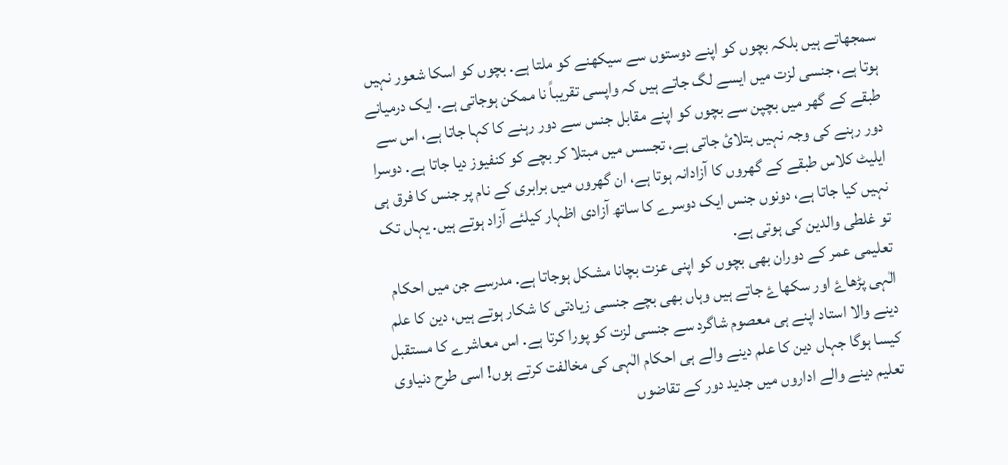سمجھاتے ہیں بلکہ بچوں کو اپنے دوستوں سے سیکھنے کو ملتا ہے. بچوں کو اسکا شعور نہیں ہوتا ہے، جنسی لزت میں ایسے لگ جاتے ہیں کہ واپسی تقریباً نا ممکن ہوجاتی ہے. ایک درمیانے طبقے کے گھر میں بچپن سے بچوں کو اپنے مقابل جنس سے دور رہنے کا کہا جاتا ہے، اس سے دور رہنے کی وجہ نہیں بتلائ جاتی ہے، تجسس میں مبتلا کر بچے کو کنفیوز دیا جاتا ہے. دوسرا ایلیٹ کلاس طبقے کے گھروں کا آزادانہ ہوتا ہے، ان گھروں میں برابری کے نام پر جنس کا فرق ہی نہیں کیا جاتا ہے، دونوں جنس ایک دوسرے کا ساتھ آزادی اظہار کیلئے آزاد ہوتے ہیں. یہاں تک تو غلطی والدین کی ہوتی ہے.
تعلیمی عمر کے دوران بھی بچوں کو اپنی عزت بچانا مشکل ہوجاتا ہے. مدرسے جن میں احکام الٰہی پڑھاۓ اور سکھاۓ جاتے ہیں وہاں بھی بچے جنسی زیادتی کا شکار ہوتے ہیں، دین کا علم دینے والا استاد اپنے ہی معصوم شاگرد سے جنسی لزت کو پورا کرتا ہے. اس معاشرے کا مستقبل کیسا ہوگا جہاں دین کا علم دینے والے ہی احکام الٰہی کی مخالفت کرتے ہوں! اسی طرح دنیاوی تعلیم دینے والے اداروں میں جدید دور کے تقاضوں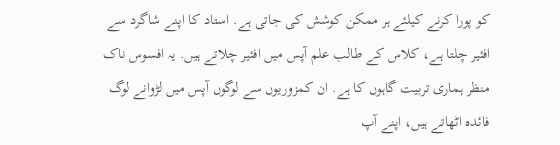کو پورا کرنے کیلئے ہر ممکن کوشش کی جاتی ہے. استاد کا اپنے شاگرد سے افئیر چلتا ہے، کلاس کے طالب علم آپس میں افئیر چلاتے ہیں. یہ افسوس ناک منظر ہماری تربیت گاہوں کا ہے. ان کمزوریوں سے لوگوں آپس میں لڑوانے لوگ فائدہ اٹھاتے ہیں، اپنے آپ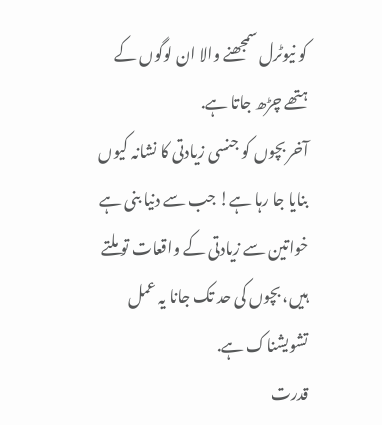کو نیوٹرل سمجھنے والا ان لوگوں کے ہتھے چڑھ جاتا ہے.
آخر بچوں کو جنسی زیادتی کا نشانہ کیوں بنایا جا رہا ہے! جب سے دنیا بنی ہے خواتین سے زیادتی کے واقعات تو ملتے ہیں، بچوں کی حد تک جانا یہ عمل تشویشناک ہے.
قدرت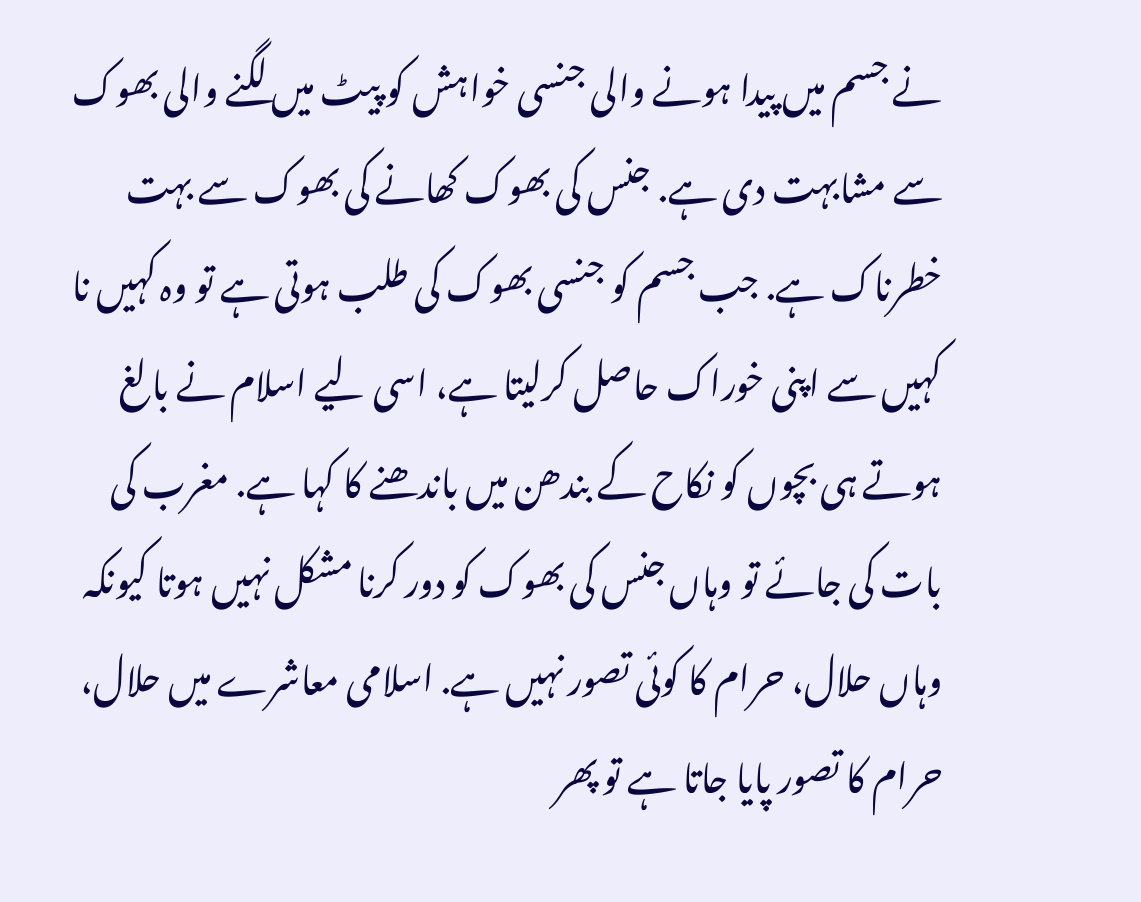نے جسم میں پیدا ہونے والی جنسی خواہش کو پیٹ میں لگنے والی بھوک سے مشابہت دی ہے. جنس کی بھوک کھانے کی بھوک سے بہت خطرناک ہے. جب جسم کو جنسی بھوک کی طلب ہوتی ہے تو وہ کہیں نا کہیں سے اپنی خوراک حاصل کرلیتا ہے، اسی لیے اسلام نے بالغ ہوتے ہی بچوں کو نکاح کے بندھن میں باندھنے کا کہا ہے. مغرب کی بات کی جائے تو وہاں جنس کی بھوک کو دور کرنا مشکل نہیں ہوتا کیونکہ وہاں حلال، حرام کا کوئی تصور نہیں ہے. اسلامی معاشرے میں حلال، حرام کا تصور پایا جاتا ہے تو پھر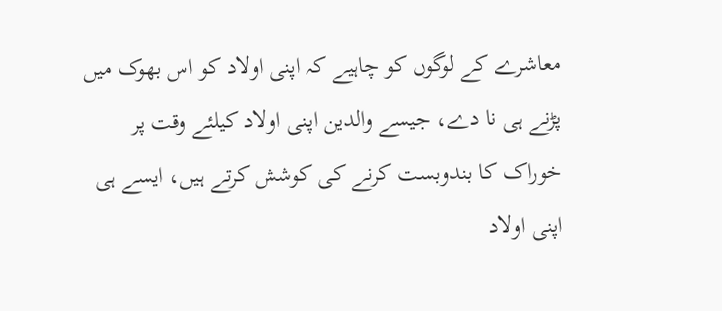معاشرے کے لوگوں کو چاہیے کہ اپنی اولاد کو اس بھوک میں پڑنے ہی نا دے، جیسے والدین اپنی اولاد کیلئے وقت پر خوراک کا بندوبست کرنے کی کوشش کرتے ہیں، ایسے ہی اپنی اولاد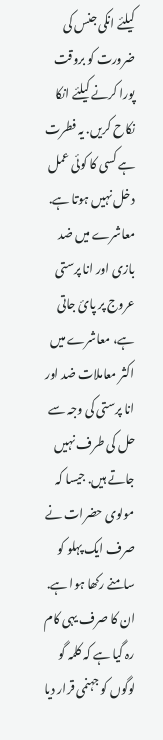کیلئے انکی جنس کی ضرورت کو بروقت پورا کرنے کیلئے انکا نکاح کریں. یہ فطرت ہے کسی کا کوئی عمل دخل نہیں ہوتا ہے.
معاشرے میں ضد بازی اور انا پرستی عروج پر پائ جاتی ہے، معاشرے میں اکثر معاملات ضد اور انا پرستی کی وجہ سے حل کی طرف نہیں جاتے ہیں. جیسا کہ مولوی حضرات نے صرف ایک پہلو کو سامنے رکھا ہوا ہے. ان کا صرف یہی کام رہ گیا ہے کہ کلمہ گو لوگوں کو جہنمی قرار دیا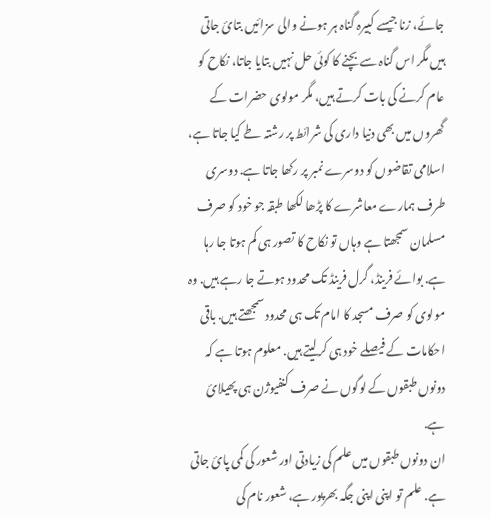جائے، زنا جیسے کبیرہ گناہ ہر ہونے والی سزائیں بتائ جاتی ہیں مگر اس گناہ سے بچنے کا کوئی حل نہیں بتایا جاتا، نکاح کو عام کرنے کی بات کرتے ہیں، مگر مولوی حضرات کے گھروں میں بھی دنیا داری کی شرائط پر رشتہ طے کیا جاتا ہے، اسلامی تقاضوں کو دوسرے نمبر پر رکھا جاتا ہے. دوسری طرف ہمارے معاشرے کا پڑھا لکھا طبقہ جو خود کو صرف مسلمان سمجھتا ہے وہاں تو نکاح کا تصور ہی کم ہوتا جا رہا ہے. بوائے فرینڈ، گرل فرینڈ تک محدود ہوتے جا رہے ہیں. وہ مولوی کو صرف مسجد کا امام تک ہی محدود سمجھتے ہیں. باقی احکامات کے فیصلے خود ہی کرلیتے ہیں. معلوم ہوتا ہے کہ دونوں طبقوں کے لوگوں نے صرف کنفیوژن ہی پھیلائ ہے.
ان دونوں طبقوں میں علم کی زیادتی اور شعور کی کمی پائ جاتی ہے. علم تو اپنی اپنی جگہ بھرپور ہے، شعور نام کی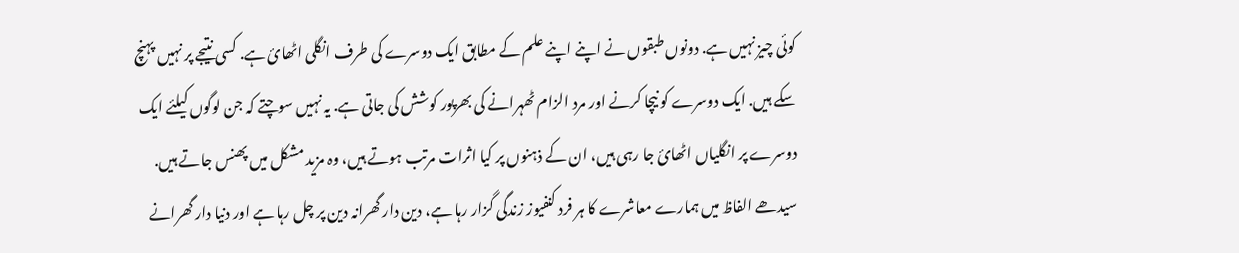کوئی چیز نہیں ہے. دونوں طبقوں نے اپنے اپنے علم کے مطابق ایک دوسرے کی طرف انگلی اٹھائ ہے. کسی نتیجے پر نہیں پہنچ سکے ہیں. ایک دوسرے کو نیچا کرنے اور مرد الزام ٹھہرانے کی بھرپور کوشش کی جاتی ہے. یہ نہیں سوچتے کہ جن لوگوں کیلئے ایک دوسرے پر انگلیاں اٹھائ جا رہی ہیں، ان کے ذہنوں پر کیا اثرات مرتب ہوتے ہیں، وہ مزید مشکل میں پھنس جاتے ہیں. سیدھے الفاظ میں ہمارے معاشرے کا ہر فرد کنفیوز زندگی گزار رہا ہے، دین دار گھرانہ دین پر چل رہا ہے اور دنیا دار گھرانے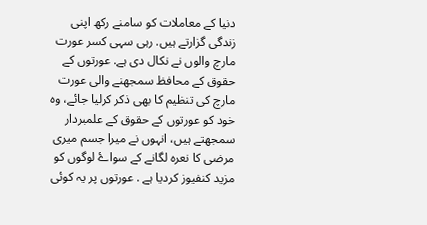دنیا کے معاملات کو سامنے رکھ اپنی زندگی گزارتے ہیں. رہی سہی کسر عورت مارچ والوں نے نکال دی ہے. عورتوں کے حقوق کے محافظ سمجھنے والی عورت مارچ کی تنظیم کا بھی ذکر کرلیا جائے، وہ خود کو عورتوں کے حقوق کے علمبردار سمجھتے ہیں، انہوں نے میرا جسم میری مرضی کا نعرہ لگانے کے سواۓ لوگوں کو مزید کنفیوز کردیا ہے . عورتوں پر یہ کوئی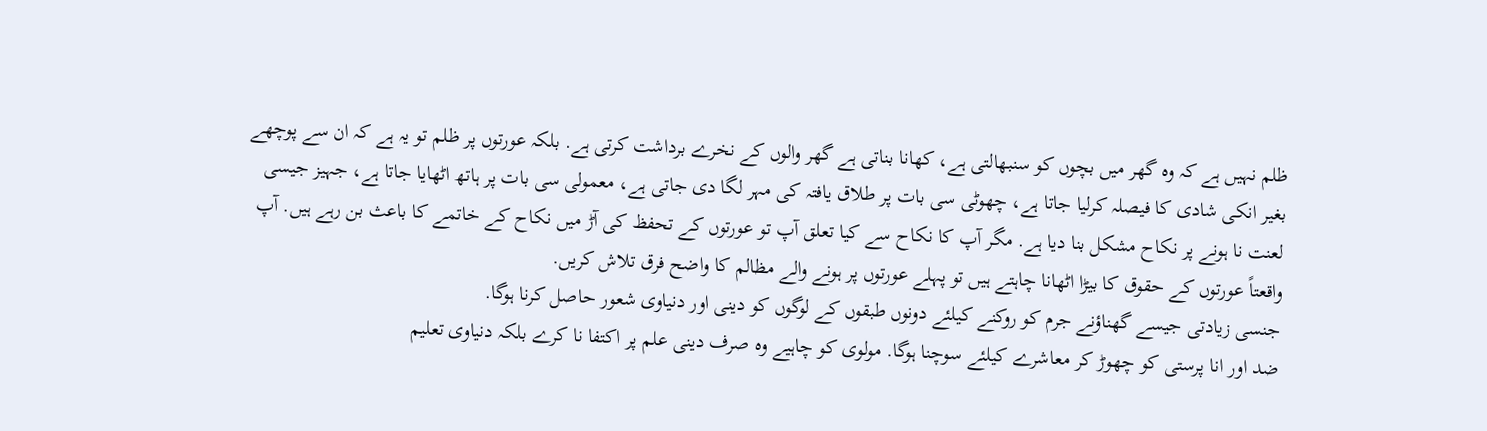ظلم نہیں ہے کہ وہ گھر میں بچوں کو سنبھالتی ہے، کھانا بناتی ہے گھر والوں کے نخرے برداشت کرتی ہے. بلکہ عورتوں پر ظلم تو یہ ہے کہ ان سے پوچھے بغیر انکی شادی کا فیصلہ کرلیا جاتا ہے، چھوٹی سی بات پر طلاق یافتہ کی مہر لگا دی جاتی ہے، معمولی سی بات پر ہاتھ اٹھایا جاتا ہے، جہیز جیسی لعنت نا ہونے پر نکاح مشکل بنا دیا ہے. مگر آپ کا نکاح سے کیا تعلق آپ تو عورتوں کے تحفظ کی آڑ میں نکاح کے خاتمے کا باعث بن رہے ہیں. آپ واقعتاً عورتوں کے حقوق کا بیڑا اٹھانا چاہتے ہیں تو پہلے عورتوں پر ہونے والے مظالم کا واضح فرق تلاش کریں.
جنسی زیادتی جیسے گھناؤنے جرم کو روکنے کیلئے دونوں طبقوں کے لوگوں کو دینی اور دنیاوی شعور حاصل کرنا ہوگا.
ضد اور انا پرستی کو چھوڑ کر معاشرے کیلئے سوچنا ہوگا. مولوی کو چاہیے وہ صرف دینی علم پر اکتفا نا کرے بلکہ دنیاوی تعلیم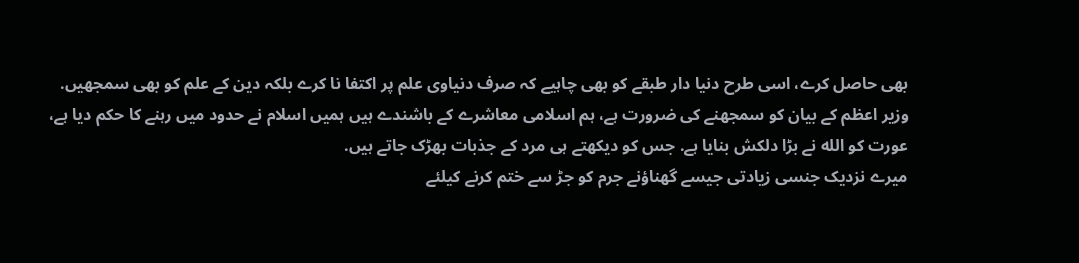بھی حاصل کرے، اسی طرح دنیا دار طبقے کو بھی چاہیے کہ صرف دنیاوی علم پر اکتفا نا کرے بلکہ دین کے علم کو بھی سمجھیں.
وزیر اعظم کے بیان کو سمجھنے کی ضرورت ہے، ہم اسلامی معاشرے کے باشندے ہیں ہمیں اسلام نے حدود میں رہنے کا حکم دیا ہے، عورت کو الله نے بڑا دلکش بنایا ہے. جس کو دیکھتے ہی مرد کے جذبات بھڑک جاتے ہیں.
میرے نزدیک جنسی زیادتی جیسے گھناؤنے جرم کو جڑ سے ختم کرنے کیلئے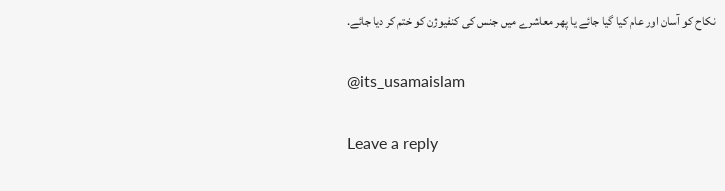نکاح کو آسان اور عام کیا گیا جائے یا پھر معاشرے میں جنس کی کنفیوژن کو ختم کر دیا جائے.

@its_usamaislam

Leave a reply